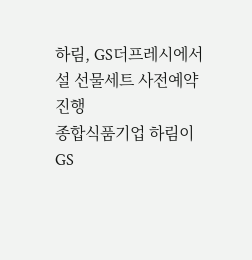하림, GS더프레시에서 설 선물세트 사전예약 진행
종합식품기업 하림이 GS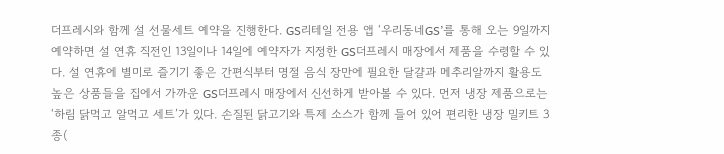더프레시와 함께 설 선물세트 예약을 진행한다. GS리테일 전용 앱 ‘우리동네GS’를 통해 오는 9일까지 예약하면 설 연휴 직전인 13일이나 14일에 예약자가 지정한 GS더프레시 매장에서 제품을 수령할 수 있다. 설 연휴에 별미로 즐기기 좋은 간편식부터 명절 음식 장만에 필요한 달걀과 메추리알까지 활용도 높은 상품들을 집에서 가까운 GS더프레시 매장에서 신선하게 받아볼 수 있다. 먼저 냉장 제품으로는 ‘하림 닭먹고 알먹고 세트’가 있다. 손질된 닭고기와 특제 소스가 함께 들어 있어 편리한 냉장 밀키트 3종(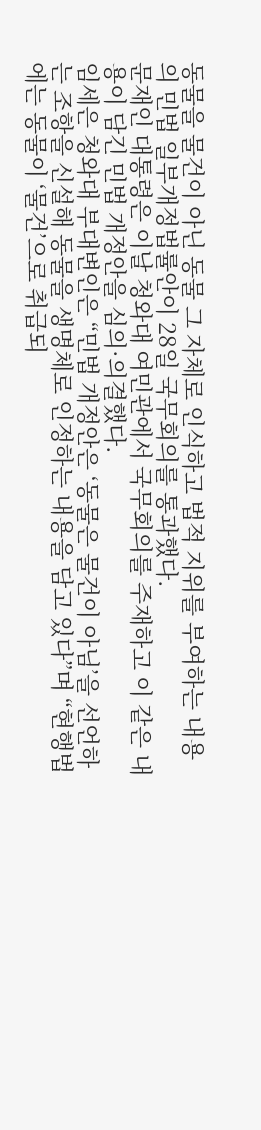동물을 물건이 아닌 동물 그 자체로 인식하고 법적 지위를 부여하는 내용의 민법 일부개정법률안이 28일 국무회의를 통과했다.
문재인 대통령은 이날 청와대 여민관에서 국무회의를 주재하고 이 같은 내용이 담긴 민법 개정안을 심의·의결했다.
임세은 청와대 부대변인은 “민법 개정안은 ‘동물은 물건이 아님’을 선언하는 조항을 신설해 동물을 생명체로 인정하는 내용을 담고 있다”며 “현행법에는 동물이 ‘물건’으로 취급되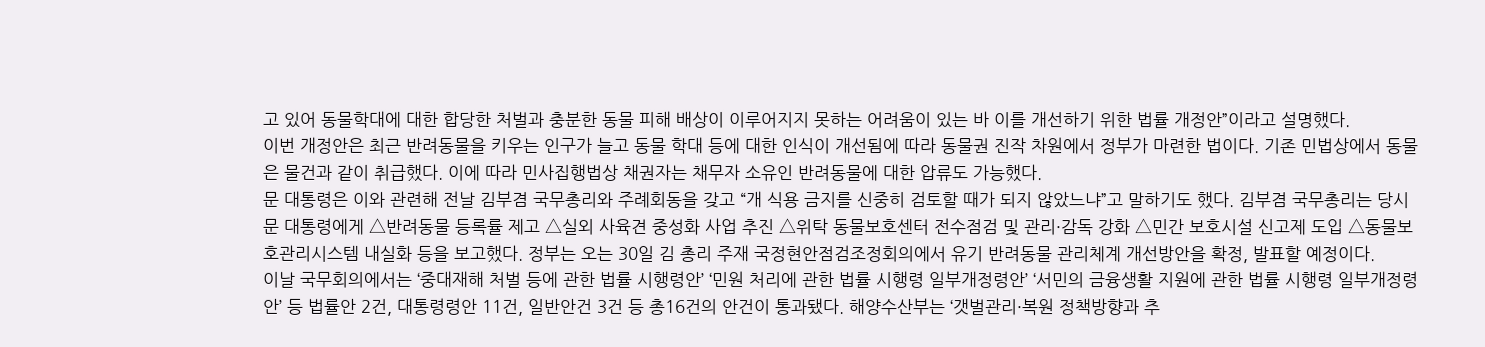고 있어 동물학대에 대한 합당한 처벌과 충분한 동물 피해 배상이 이루어지지 못하는 어려움이 있는 바 이를 개선하기 위한 법률 개정안”이라고 설명했다.
이번 개정안은 최근 반려동물을 키우는 인구가 늘고 동물 학대 등에 대한 인식이 개선됨에 따라 동물권 진작 차원에서 정부가 마련한 법이다. 기존 민법상에서 동물은 물건과 같이 취급했다. 이에 따라 민사집행법상 채권자는 채무자 소유인 반려동물에 대한 압류도 가능했다.
문 대통령은 이와 관련해 전날 김부겸 국무총리와 주례회동을 갖고 “개 식용 금지를 신중히 검토할 때가 되지 않았느냐”고 말하기도 했다. 김부겸 국무총리는 당시 문 대통령에게 △반려동물 등록률 제고 △실외 사육견 중성화 사업 추진 △위탁 동물보호센터 전수점검 및 관리·감독 강화 △민간 보호시설 신고제 도입 △동물보호관리시스템 내실화 등을 보고했다. 정부는 오는 30일 김 총리 주재 국정현안점검조정회의에서 유기 반려동물 관리체계 개선방안을 확정, 발표할 예정이다.
이날 국무회의에서는 ‘중대재해 처벌 등에 관한 법률 시행령안’ ‘민원 처리에 관한 법률 시행령 일부개정령안’ ‘서민의 금융생활 지원에 관한 법률 시행령 일부개정령안’ 등 법률안 2건, 대통령령안 11건, 일반안건 3건 등 총16건의 안건이 통과됐다. 해양수산부는 ‘갯벌관리·복원 정책방향과 추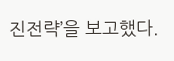진전략’을 보고했다.